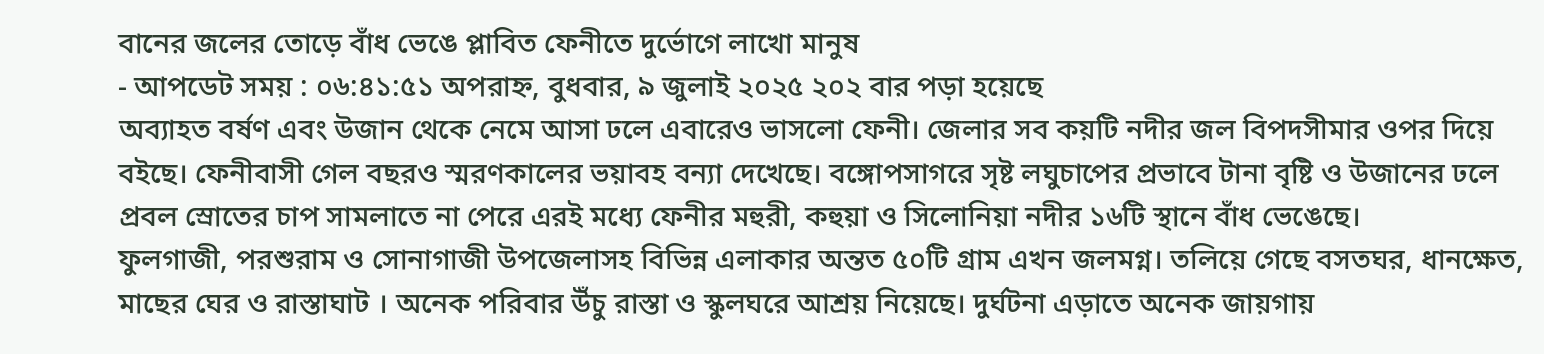বানের জলের তোড়ে বাঁধ ভেঙে প্লাবিত ফেনীতে দুর্ভোগে লাখো মানুষ
- আপডেট সময় : ০৬:৪১:৫১ অপরাহ্ন, বুধবার, ৯ জুলাই ২০২৫ ২০২ বার পড়া হয়েছে
অব্যাহত বর্ষণ এবং উজান থেকে নেমে আসা ঢলে এবারেও ভাসলো ফেনী। জেলার সব কয়টি নদীর জল বিপদসীমার ওপর দিয়ে বইছে। ফেনীবাসী গেল বছরও স্মরণকালের ভয়াবহ বন্যা দেখেছে। বঙ্গোপসাগরে সৃষ্ট লঘুচাপের প্রভাবে টানা বৃষ্টি ও উজানের ঢলে প্রবল স্রোতের চাপ সামলাতে না পেরে এরই মধ্যে ফেনীর মহুরী, কহুয়া ও সিলোনিয়া নদীর ১৬টি স্থানে বাঁধ ভেঙেছে।
ফুলগাজী, পরশুরাম ও সোনাগাজী উপজেলাসহ বিভিন্ন এলাকার অন্তত ৫০টি গ্রাম এখন জলমগ্ন। তলিয়ে গেছে বসতঘর, ধানক্ষেত, মাছের ঘের ও রাস্তাঘাট । অনেক পরিবার উঁচু রাস্তা ও স্কুলঘরে আশ্রয় নিয়েছে। দুর্ঘটনা এড়াতে অনেক জায়গায়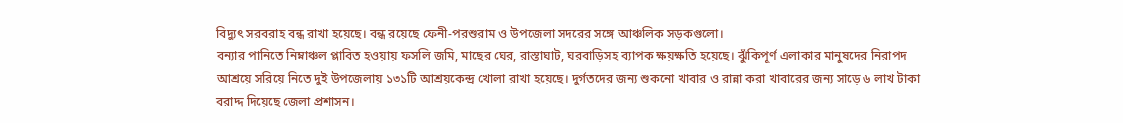বিদ্যুৎ সরবরাহ বন্ধ রাখা হয়েছে। বন্ধ রয়েছে ফেনী-পরশুরাম ও উপজেলা সদরের সঙ্গে আঞ্চলিক সড়কগুলো।
বন্যার পানিতে নিম্নাঞ্চল প্লাবিত হওয়ায় ফসলি জমি, মাছের ঘের, রাস্তাঘাট, ঘরবাড়িসহ ব্যাপক ক্ষয়ক্ষতি হয়েছে। ঝুঁকিপূর্ণ এলাকার মানুষদের নিরাপদ আশ্রয়ে সরিয়ে নিতে দুই উপজেলায় ১৩১টি আশ্রয়কেন্দ্র খোলা রাখা হয়েছে। দুর্গতদের জন্য শুকনো খাবার ও রান্না করা খাবারের জন্য সাড়ে ৬ লাখ টাকা বরাদ্দ দিয়েছে জেলা প্রশাসন।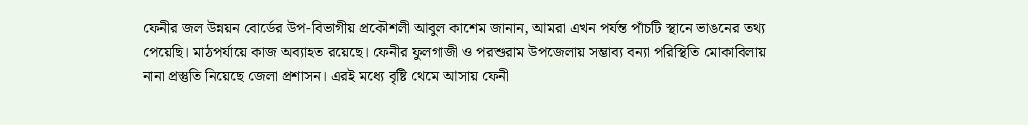ফেনীর জল উন্নয়ন বোর্ডের উপ-বিভাগীয় প্রকৌশলী আবুল কাশেম জানান, আমরা এখন পর্যন্ত পাঁচটি স্থানে ভাঙনের তথ্য পেয়েছি। মাঠপর্যায়ে কাজ অব্যাহত রয়েছে। ফেনীর ফুলগাজী ও পরশুরাম উপজেলায় সম্ভাব্য বন্যা পরিস্থিতি মোকাবিলায় নানা প্রস্তুতি নিয়েছে জেলা প্রশাসন। এরই মধ্যে বৃষ্টি থেমে আসায় ফেনী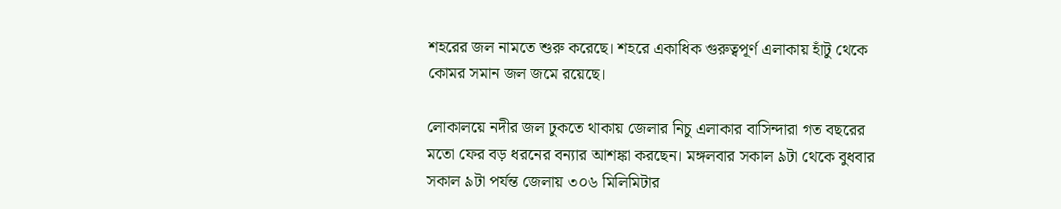শহরের জল নামতে শুরু করেছে। শহরে একাধিক গুরুত্বপূর্ণ এলাকায় হাঁটু থেকে কোমর সমান জল জমে রয়েছে।

লোকালয়ে নদীর জল ঢুকতে থাকায় জেলার নিচু এলাকার বাসিন্দারা গত বছরের মতো ফের বড় ধরনের বন্যার আশঙ্কা করছেন। মঙ্গলবার সকাল ৯টা থেকে বুধবার সকাল ৯টা পর্যন্ত জেলায় ৩০৬ মিলিমিটার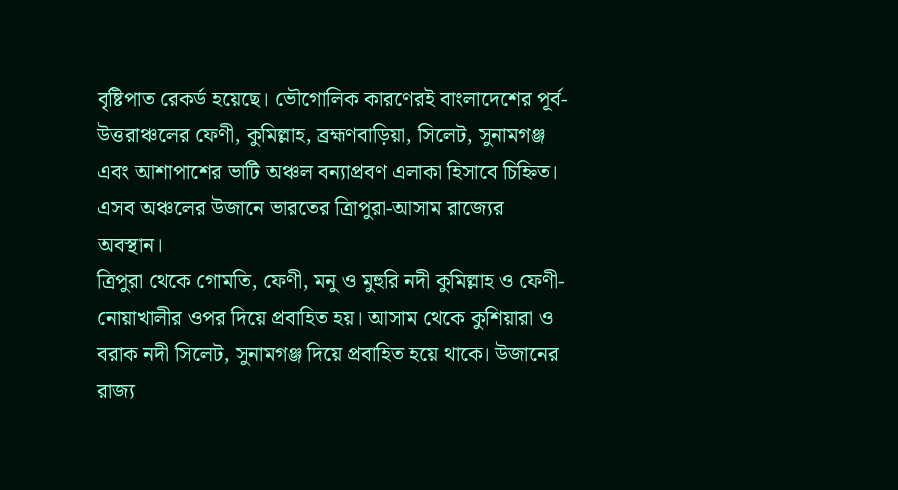বৃষ্টিপাত রেকর্ড হয়েছে। ভৌগোলিক কারণেরই বাংলাদেশের পূর্ব-উত্তরাঞ্চলের ফেণী, কুমিল্লাহ, ব্রহ্মণবাড়িয়া, সিলেট, সুনামগঞ্জ এবং আশাপাশের ভাটি অঞ্চল বন্যাপ্রবণ এলাকা হিসাবে চিহ্নিত। এসব অঞ্চলের উজানে ভারতের ত্রিাপুরা-আসাম রাজ্যের অবস্থান।
ত্রিপুরা থেকে গোমতি, ফেণী, মনু ও মুহুরি নদী কুমিল্লাহ ও ফেণী-নোয়াখালীর ওপর দিয়ে প্রবাহিত হয়। আসাম থেকে কুশিয়ারা ও বরাক নদী সিলেট, সুনামগঞ্জ দিয়ে প্রবাহিত হয়ে থাকে। উজানের রাজ্য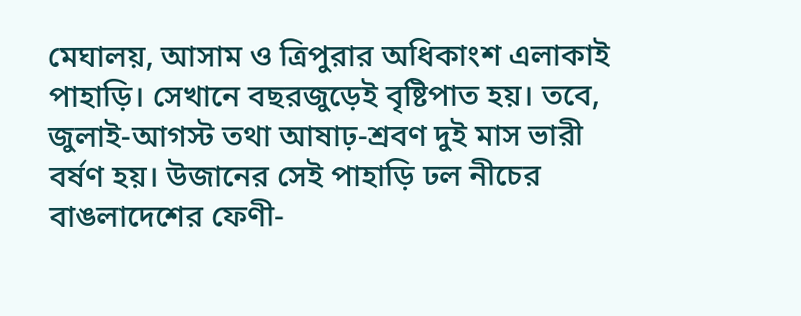মেঘালয়, আসাম ও ত্রিপুরার অধিকাংশ এলাকাই পাহাড়ি। সেখানে বছরজুড়েই বৃষ্টিপাত হয়। তবে, জুলাই-আগস্ট তথা আষাঢ়-শ্রবণ দুই মাস ভারী বর্ষণ হয়। উজানের সেই পাহাড়ি ঢল নীচের বাঙলাদেশের ফেণী-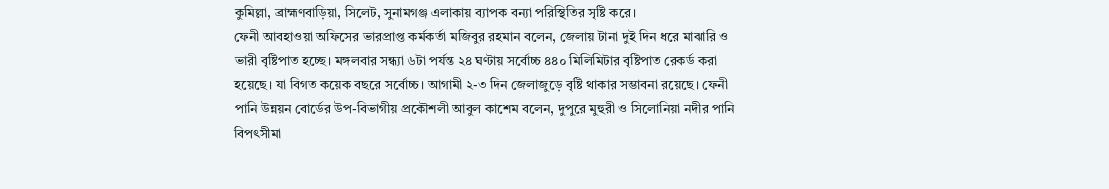কুমিল্লা, ব্রাহ্মণবাড়িয়া, সিলেট, সুনামগঞ্জ এলাকায় ব্যাপক বন্যা পরিস্থিতির সৃষ্টি করে।
ফেনী আবহাওয়া অফিসের ভারপ্রাপ্ত কর্মকর্তা মজিবুর রহমান বলেন, জেলায় টানা দুই দিন ধরে মাঝারি ও ভারী বৃষ্টিপাত হচ্ছে। মঙ্গলবার সন্ধ্যা ৬টা পর্যন্ত ২৪ ঘণ্টায় সর্বোচ্চ ৪৪০ মিলিমিটার বৃষ্টিপাত রেকর্ড করা হয়েছে। যা বিগত কয়েক বছরে সর্বোচ্চ। আগামী ২-৩ দিন জেলাজুড়ে বৃষ্টি থাকার সম্ভাবনা রয়েছে। ফেনী পানি উন্নয়ন বোর্ডের উপ-বিভাগীয় প্রকৌশলী আবুল কাশেম বলেন, দুপুরে মুহুরী ও সিলোনিয়া নদীর পানি বিপৎসীমা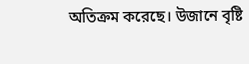অতিক্রম করেছে। উজানে বৃষ্টি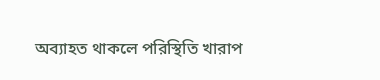অব্যাহত থাকলে পরিস্থিতি খারাপ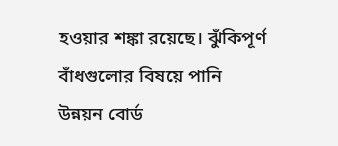হওয়ার শঙ্কা রয়েছে। ঝুঁকিপূর্ণ বাঁধগুলোর বিষয়ে পানি উন্নয়ন বোর্ড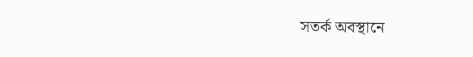সতর্ক অবস্থানে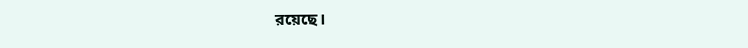রয়েছে।